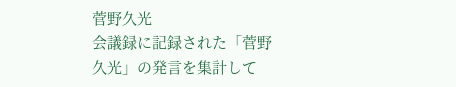菅野久光
会議録に記録された「菅野久光」の発言を集計して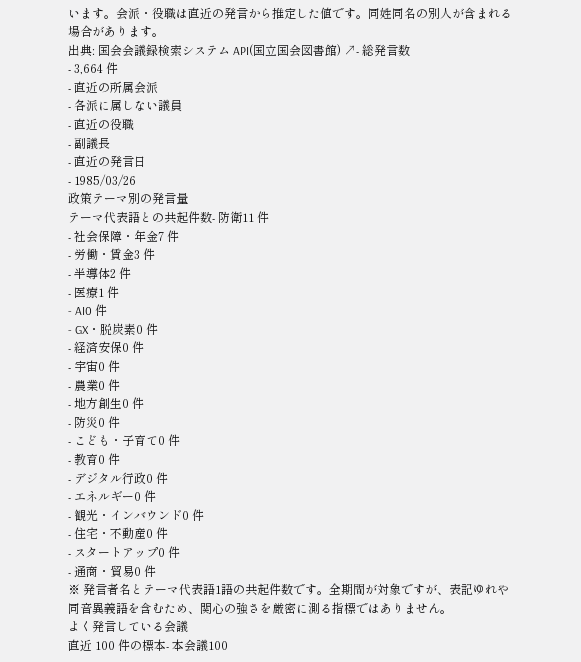います。会派・役職は直近の発言から推定した値です。同姓同名の別人が含まれる場合があります。
出典: 国会会議録検索システム API(国立国会図書館) ↗- 総発言数
- 3,664 件
- 直近の所属会派
- 各派に属しない議員
- 直近の役職
- 副議長
- 直近の発言日
- 1985/03/26
政策テーマ別の発言量
テーマ代表語との共起件数- 防衛11 件
- 社会保障・年金7 件
- 労働・賃金3 件
- 半導体2 件
- 医療1 件
- AI0 件
- GX・脱炭素0 件
- 経済安保0 件
- 宇宙0 件
- 農業0 件
- 地方創生0 件
- 防災0 件
- こども・子育て0 件
- 教育0 件
- デジタル行政0 件
- エネルギー0 件
- 観光・インバウンド0 件
- 住宅・不動産0 件
- スタートアップ0 件
- 通商・貿易0 件
※ 発言者名とテーマ代表語1語の共起件数です。全期間が対象ですが、表記ゆれや 同音異義語を含むため、関心の強さを厳密に測る指標ではありません。
よく発言している会議
直近 100 件の標本- 本会議100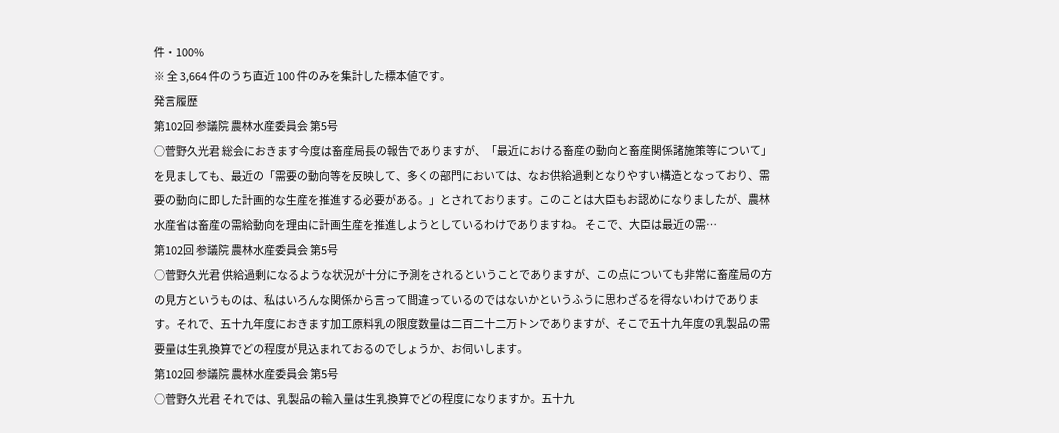件・100%
※ 全 3,664 件のうち直近 100 件のみを集計した標本値です。
発言履歴
第102回 参議院 農林水産委員会 第5号
○菅野久光君 総会におきます今度は畜産局長の報告でありますが、「最近における畜産の動向と畜産関係諸施策等について」を見ましても、最近の「需要の動向等を反映して、多くの部門においては、なお供給過剰となりやすい構造となっており、需要の動向に即した計画的な生産を推進する必要がある。」とされております。このことは大臣もお認めになりましたが、農林水産省は畜産の需給動向を理由に計画生産を推進しようとしているわけでありますね。 そこで、大臣は最近の需…
第102回 参議院 農林水産委員会 第5号
○菅野久光君 供給過剰になるような状況が十分に予測をされるということでありますが、この点についても非常に畜産局の方の見方というものは、私はいろんな関係から言って間違っているのではないかというふうに思わざるを得ないわけであります。それで、五十九年度におきます加工原料乳の限度数量は二百二十二万トンでありますが、そこで五十九年度の乳製品の需要量は生乳換算でどの程度が見込まれておるのでしょうか、お伺いします。
第102回 参議院 農林水産委員会 第5号
○菅野久光君 それでは、乳製品の輸入量は生乳換算でどの程度になりますか。五十九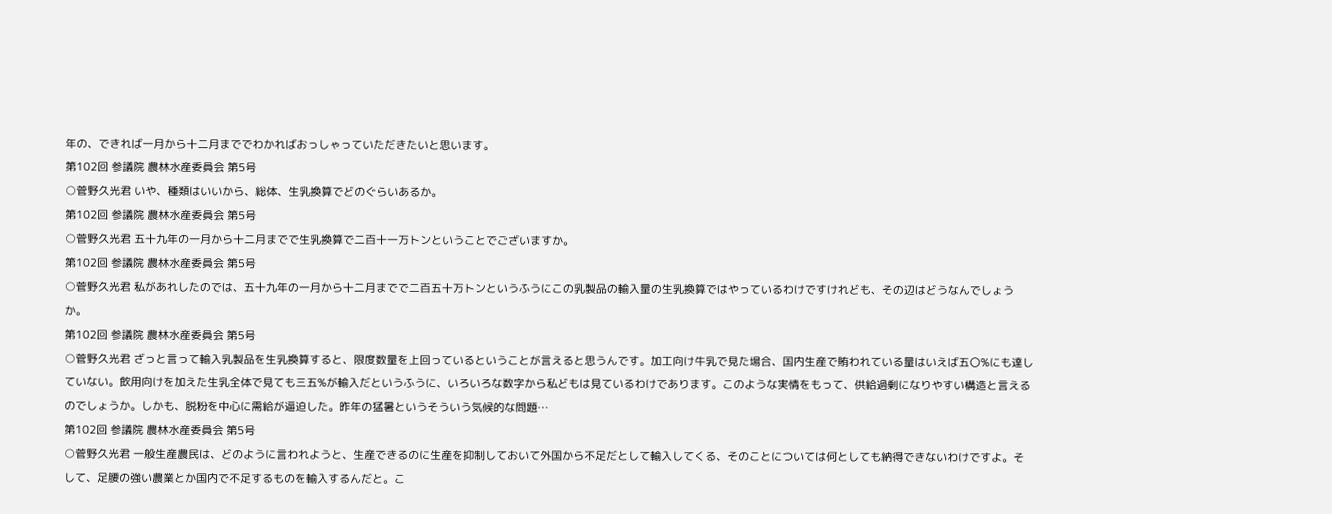年の、できれば一月から十二月まででわかればおっしゃっていただきたいと思います。
第102回 参議院 農林水産委員会 第5号
○菅野久光君 いや、種類はいいから、総体、生乳換算でどのぐらいあるか。
第102回 参議院 農林水産委員会 第5号
○菅野久光君 五十九年の一月から十二月までで生乳換算で二百十一万トンということでございますか。
第102回 参議院 農林水産委員会 第5号
○菅野久光君 私があれしたのでは、五十九年の一月から十二月までで二百五十万トンというふうにこの乳製品の輸入量の生乳換算ではやっているわけですけれども、その辺はどうなんでしょうか。
第102回 参議院 農林水産委員会 第5号
○菅野久光君 ざっと言って輸入乳製品を生乳換算すると、限度数量を上回っているということが言えると思うんです。加工向け牛乳で見た場合、国内生産で賄われている量はいえば五〇%にも達していない。飲用向けを加えた生乳全体で見ても三五%が輸入だというふうに、いろいろな数字から私どもは見ているわけであります。このような実情をもって、供給過剰になりやすい構造と言えるのでしょうか。しかも、脱粉を中心に需給が逼迫した。昨年の猛暑というそういう気候的な問題…
第102回 参議院 農林水産委員会 第5号
○菅野久光君 一般生産農民は、どのように言われようと、生産できるのに生産を抑制しておいて外国から不足だとして輸入してくる、そのことについては何としても納得できないわけですよ。そして、足腰の強い農業とか国内で不足するものを輸入するんだと。こ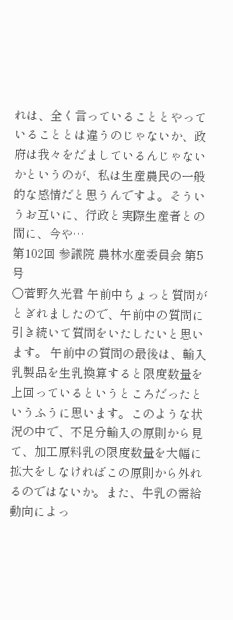れは、全く言っていることとやっていることとは違うのじゃないか、政府は我々をだましているんじゃないかというのが、私は生産農民の一般的な感情だと思うんですよ。そういうお互いに、行政と実際生産者との間に、今や…
第102回 参議院 農林水産委員会 第5号
○菅野久光君 午前中ちょっと質問がとぎれましたので、午前中の質問に引き続いて質問をいたしたいと思います。 午前中の質問の最後は、輸入乳製品を生乳換算すると限度数量を上回っているというところだったというふうに思います。このような状況の中で、不足分輸入の原則から見て、加工原料乳の限度数量を大幅に拡大をしなければこの原則から外れるのではないか。また、牛乳の需給動向によっ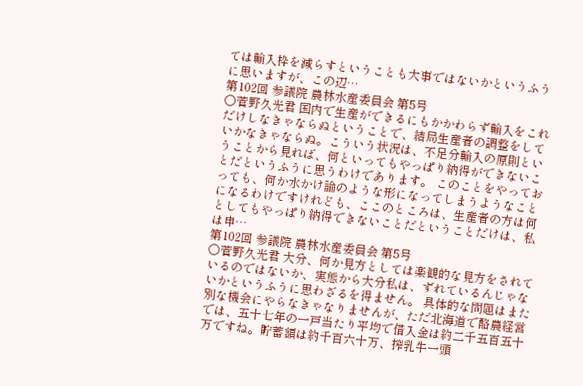ては輸入枠を減らすということも大事ではないかというふうに思いますが、この辺…
第102回 参議院 農林水産委員会 第5号
○菅野久光君 国内で生産ができるにもかかわらず輸入をこれだけしなきゃならぬということで、結局生産者の調整をしていかなきゃならぬ。こういう状況は、不足分輸入の原則ということから見れば、何といってもやっぱり納得ができないことだというふうに思うわけであります。 このことをやっておっても、何か水かけ論のような形になってしまうようなことになるわけですけれども、ここのところは、生産者の方は何としてもやっぱり納得できないことだということだけは、私は申…
第102回 参議院 農林水産委員会 第5号
○菅野久光君 大分、何か見方としては楽観的な見方をされているのではないか、実態から大分私は、ずれているんじゃないかというふうに思わざるを得ません。 具体的な問題はまた別な機会にやらなきゃなりませんが、ただ北海道で酪農経営では、五十七年の一戸当たり平均で借入金は約二千五百五十万ですね。貯蓄額は約千百六十万、搾乳牛一頭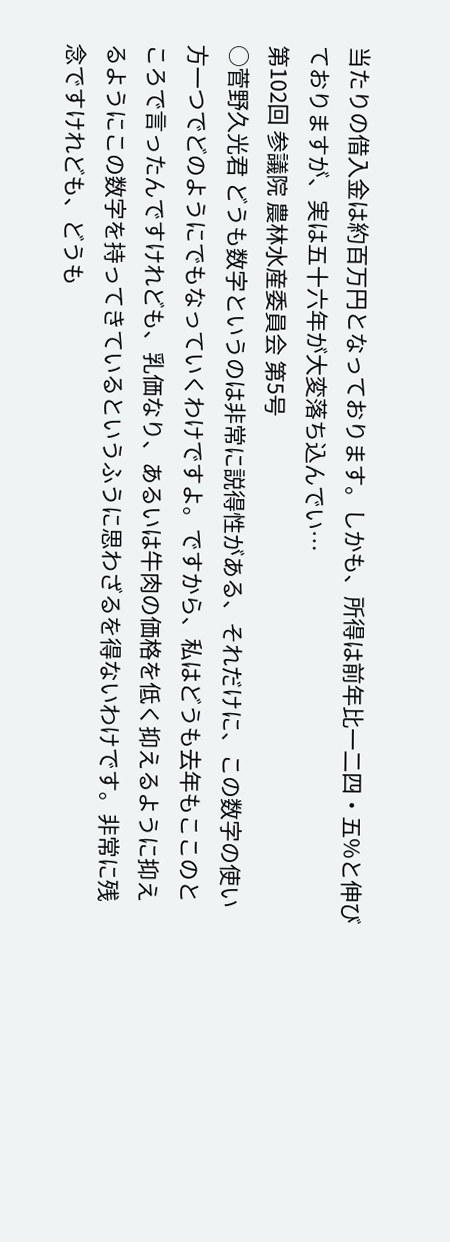当たりの借入金は約百万円となっております。しかも、所得は前年比一二四・五%と伸びておりますが、実は五十六年が大変落ち込んでい…
第102回 参議院 農林水産委員会 第5号
○菅野久光君 どうも数字というのは非常に説得性がある、それだけに、この数字の使い方一つでどのようにでもなっていくわけですよ。ですから、私はどうも去年もここのところで言ったんですけれども、乳価なり、あるいは牛肉の価格を低く抑えるように抑えるようにこの数字を持ってきているというふうに思わざるを得ないわけです。非常に残念ですけれども、どうも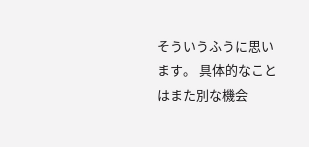そういうふうに思います。 具体的なことはまた別な機会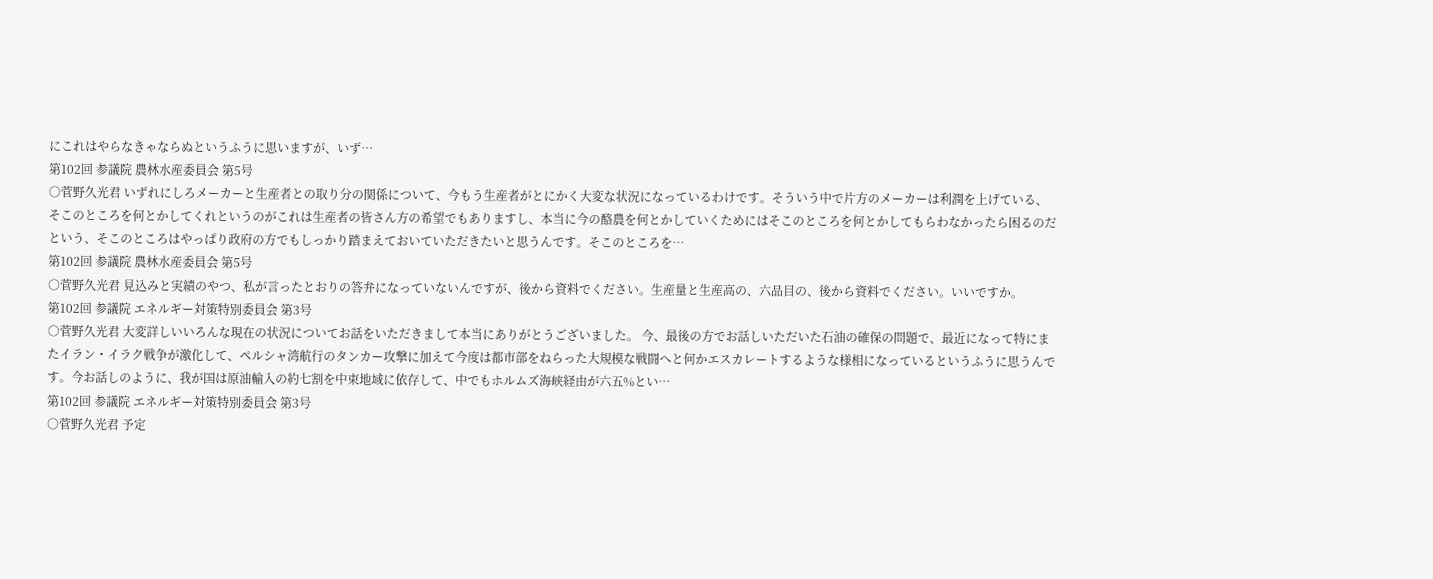にこれはやらなきゃならぬというふうに思いますが、いず…
第102回 参議院 農林水産委員会 第5号
○菅野久光君 いずれにしろメーカーと生産者との取り分の関係について、今もう生産者がとにかく大変な状況になっているわけです。そういう中で片方のメーカーは利潤を上げている、そこのところを何とかしてくれというのがこれは生産者の皆さん方の希望でもありますし、本当に今の酪農を何とかしていくためにはそこのところを何とかしてもらわなかったら困るのだという、そこのところはやっぱり政府の方でもしっかり踏まえておいていただきたいと思うんです。そこのところを…
第102回 参議院 農林水産委員会 第5号
○菅野久光君 見込みと実績のやつ、私が言ったとおりの答弁になっていないんですが、後から資料でください。生産量と生産高の、六品目の、後から資料でください。いいですか。
第102回 参議院 エネルギー対策特別委員会 第3号
○菅野久光君 大変詳しいいろんな現在の状況についてお話をいただきまして本当にありがとうございました。 今、最後の方でお話しいただいた石油の確保の問題で、最近になって特にまたイラン・イラク戦争が激化して、ペルシャ湾航行のタンカー攻撃に加えて今度は都市部をねらった大規模な戦闘へと何かエスカレートするような様相になっているというふうに思うんです。今お話しのように、我が国は原油輸入の約七割を中束地域に依存して、中でもホルムズ海峡経由が六五%とい…
第102回 参議院 エネルギー対策特別委員会 第3号
○菅野久光君 予定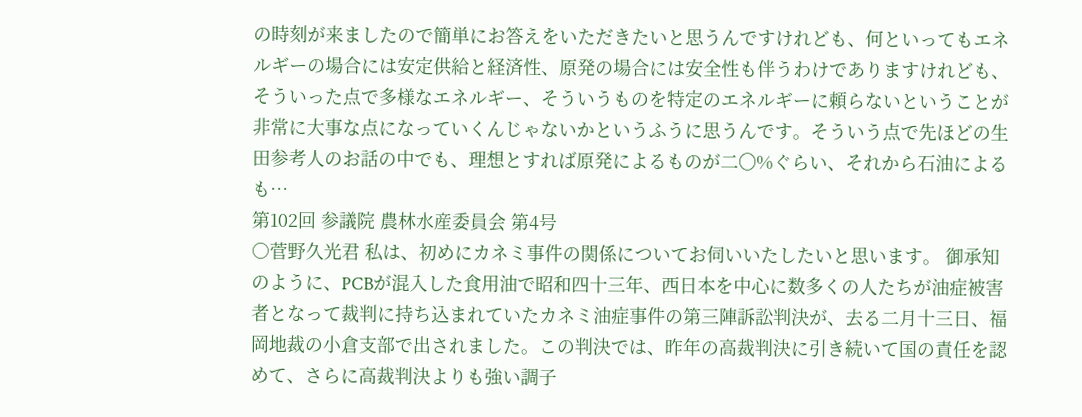の時刻が来ましたので簡単にお答えをいただきたいと思うんですけれども、何といってもエネルギーの場合には安定供給と経済性、原発の場合には安全性も伴うわけでありますけれども、そういった点で多様なエネルギー、そういうものを特定のエネルギーに頼らないということが非常に大事な点になっていくんじゃないかというふうに思うんです。そういう点で先ほどの生田参考人のお話の中でも、理想とすれば原発によるものが二〇%ぐらい、それから石油によるも…
第102回 参議院 農林水産委員会 第4号
○菅野久光君 私は、初めにカネミ事件の関係についてお伺いいたしたいと思います。 御承知のように、PCBが混入した食用油で昭和四十三年、西日本を中心に数多くの人たちが油症被害者となって裁判に持ち込まれていたカネミ油症事件の第三陣訴訟判決が、去る二月十三日、福岡地裁の小倉支部で出されました。この判決では、昨年の高裁判決に引き続いて国の責任を認めて、さらに高裁判決よりも強い調子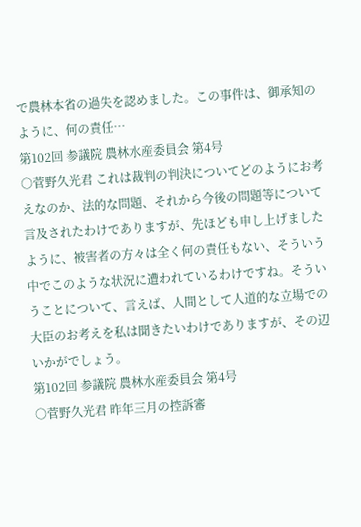で農林本省の過失を認めました。この事件は、御承知のように、何の責任…
第102回 参議院 農林水産委員会 第4号
○菅野久光君 これは裁判の判決についてどのようにお考えなのか、法的な問題、それから今後の問題等について言及されたわけでありますが、先ほども申し上げましたように、被害者の方々は全く何の責任もない、そういう中でこのような状況に遭われているわけですね。そういうことについて、言えば、人間として人道的な立場での大臣のお考えを私は聞きたいわけでありますが、その辺いかがでしょう。
第102回 参議院 農林水産委員会 第4号
○菅野久光君 昨年三月の控訴審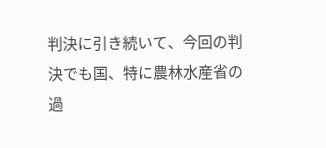判決に引き続いて、今回の判決でも国、特に農林水産省の過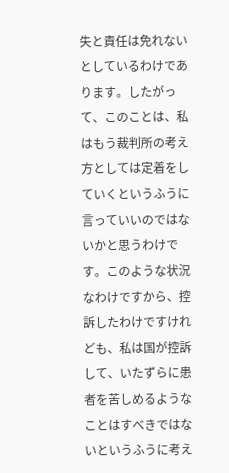失と責任は免れないとしているわけであります。したがって、このことは、私はもう裁判所の考え方としては定着をしていくというふうに言っていいのではないかと思うわけです。このような状況なわけですから、控訴したわけですけれども、私は国が控訴して、いたずらに患者を苦しめるようなことはすべきではないというふうに考え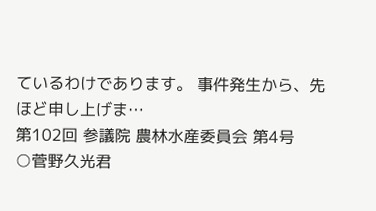ているわけであります。 事件発生から、先ほど申し上げま…
第102回 参議院 農林水産委員会 第4号
○菅野久光君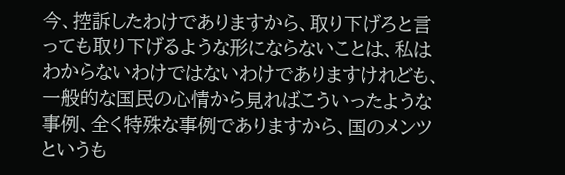今、控訴したわけでありますから、取り下げろと言っても取り下げるような形にならないことは、私はわからないわけではないわけでありますけれども、一般的な国民の心情から見ればこういったような事例、全く特殊な事例でありますから、国のメンツというも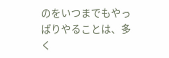のをいつまでもやっぱりやることは、多く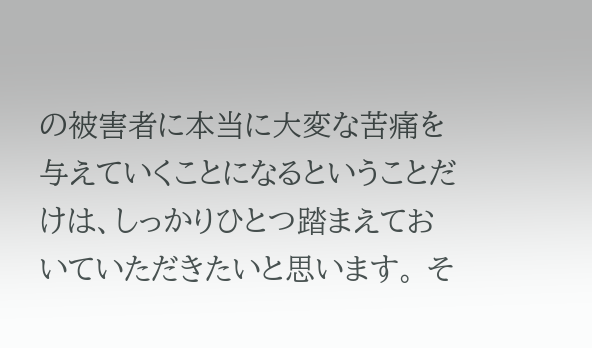の被害者に本当に大変な苦痛を与えていくことになるということだけは、しっかりひとつ踏まえておいていただきたいと思います。 そ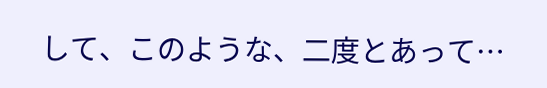して、このような、二度とあって…